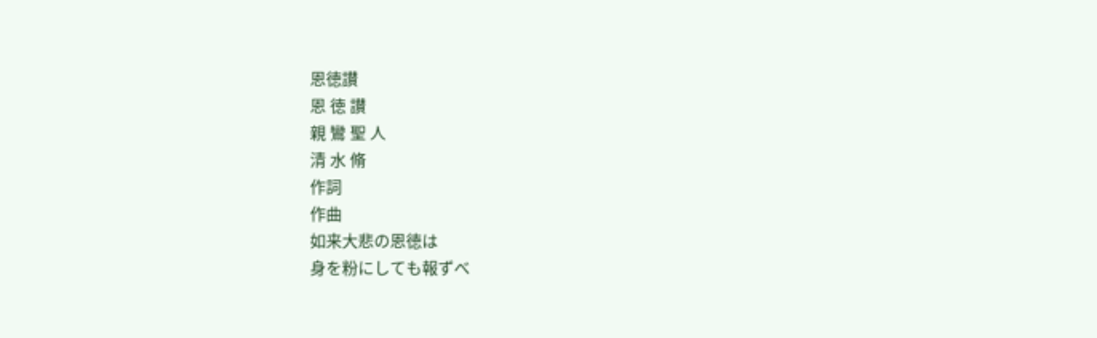恩徳讃
恩 徳 讃
親 鸞 聖 人
清 水 脩
作詞
作曲
如来大悲の恩徳は
身を粉にしても報ずべ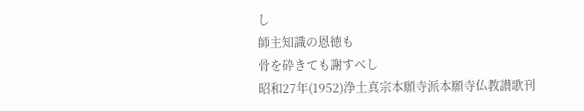し
師主知識の恩徳も
骨を砕きても謝すべし
昭和27年(1952)浄土真宗本願寺派本願寺仏教讃歌刊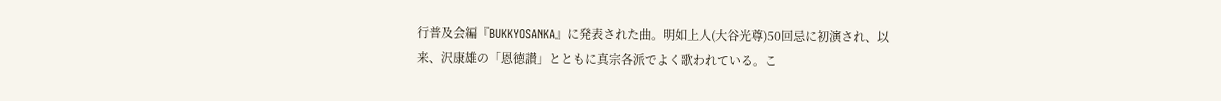行普及会編『BUKKYOSANKA』に発表された曲。明如上人(大谷光尊)50回忌に初演され、以来、沢康雄の「恩徳讃」とともに真宗各派でよく歌われている。こ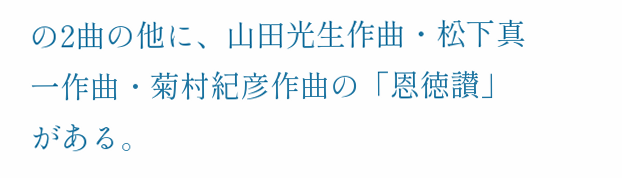の2曲の他に、山田光生作曲・松下真一作曲・菊村紀彦作曲の「恩徳讃」がある。